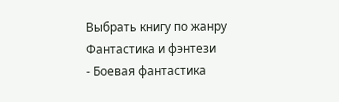Выбрать книгу по жанру
Фантастика и фэнтези
- Боевая фантастика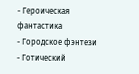- Героическая фантастика
- Городское фэнтези
- Готический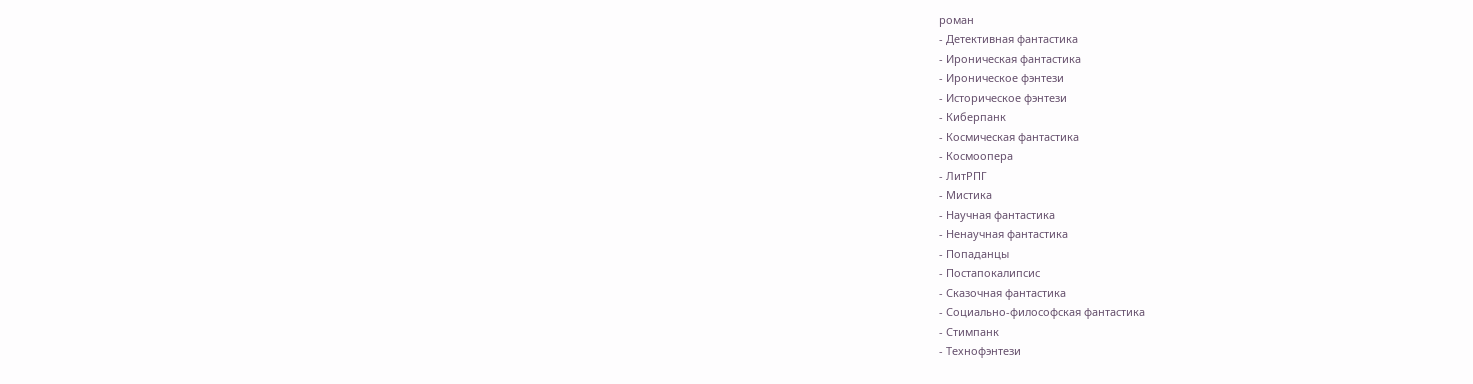роман
- Детективная фантастика
- Ироническая фантастика
- Ироническое фэнтези
- Историческое фэнтези
- Киберпанк
- Космическая фантастика
- Космоопера
- ЛитРПГ
- Мистика
- Научная фантастика
- Ненаучная фантастика
- Попаданцы
- Постапокалипсис
- Сказочная фантастика
- Социально-философская фантастика
- Стимпанк
- Технофэнтези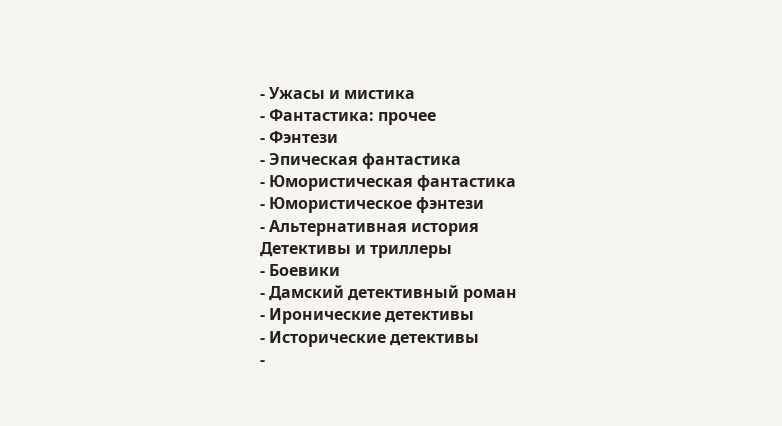- Ужасы и мистика
- Фантастика: прочее
- Фэнтези
- Эпическая фантастика
- Юмористическая фантастика
- Юмористическое фэнтези
- Альтернативная история
Детективы и триллеры
- Боевики
- Дамский детективный роман
- Иронические детективы
- Исторические детективы
-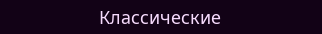Классические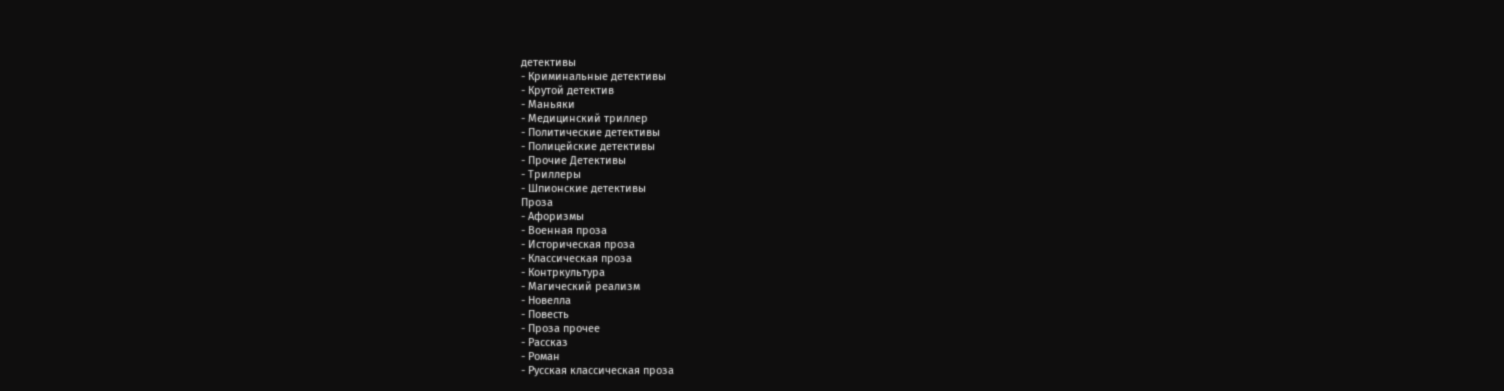детективы
- Криминальные детективы
- Крутой детектив
- Маньяки
- Медицинский триллер
- Политические детективы
- Полицейские детективы
- Прочие Детективы
- Триллеры
- Шпионские детективы
Проза
- Афоризмы
- Военная проза
- Историческая проза
- Классическая проза
- Контркультура
- Магический реализм
- Новелла
- Повесть
- Проза прочее
- Рассказ
- Роман
- Русская классическая проза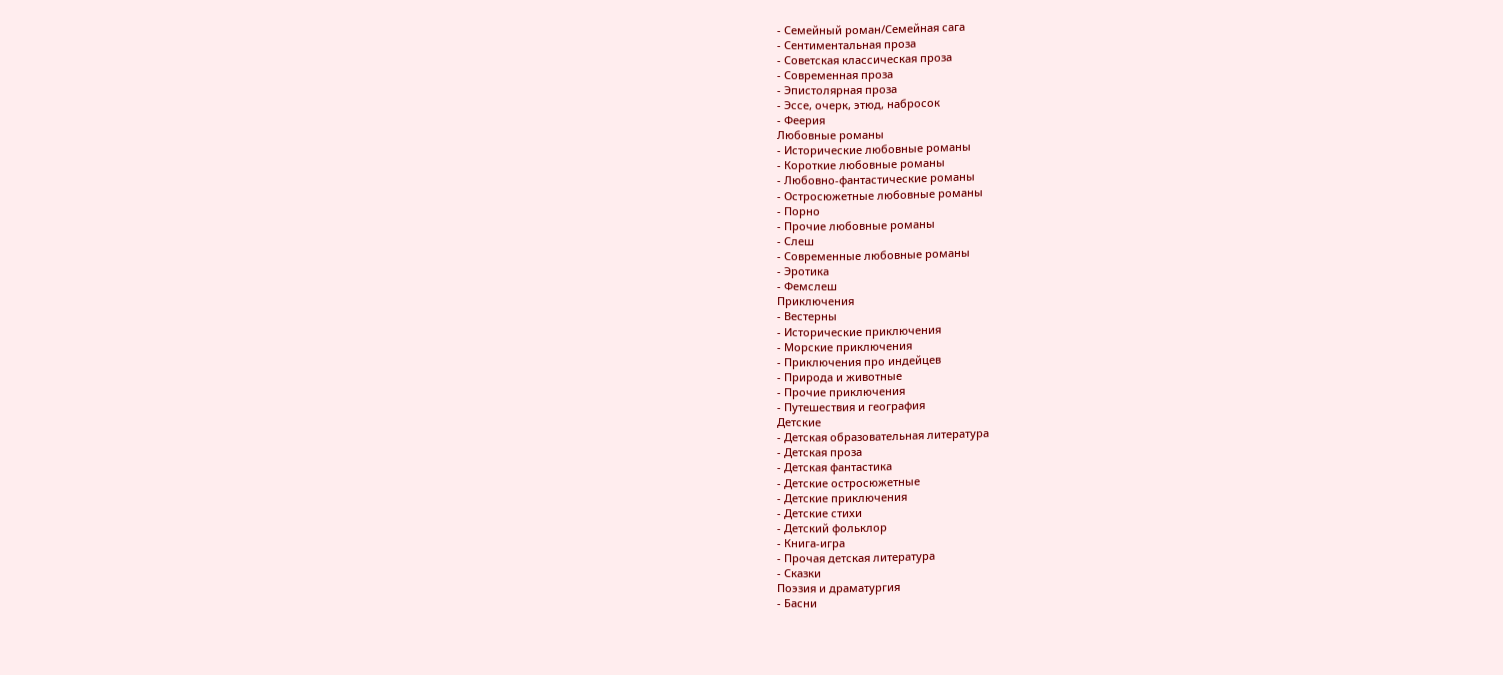- Семейный роман/Семейная сага
- Сентиментальная проза
- Советская классическая проза
- Современная проза
- Эпистолярная проза
- Эссе, очерк, этюд, набросок
- Феерия
Любовные романы
- Исторические любовные романы
- Короткие любовные романы
- Любовно-фантастические романы
- Остросюжетные любовные романы
- Порно
- Прочие любовные романы
- Слеш
- Современные любовные романы
- Эротика
- Фемслеш
Приключения
- Вестерны
- Исторические приключения
- Морские приключения
- Приключения про индейцев
- Природа и животные
- Прочие приключения
- Путешествия и география
Детские
- Детская образовательная литература
- Детская проза
- Детская фантастика
- Детские остросюжетные
- Детские приключения
- Детские стихи
- Детский фольклор
- Книга-игра
- Прочая детская литература
- Сказки
Поэзия и драматургия
- Басни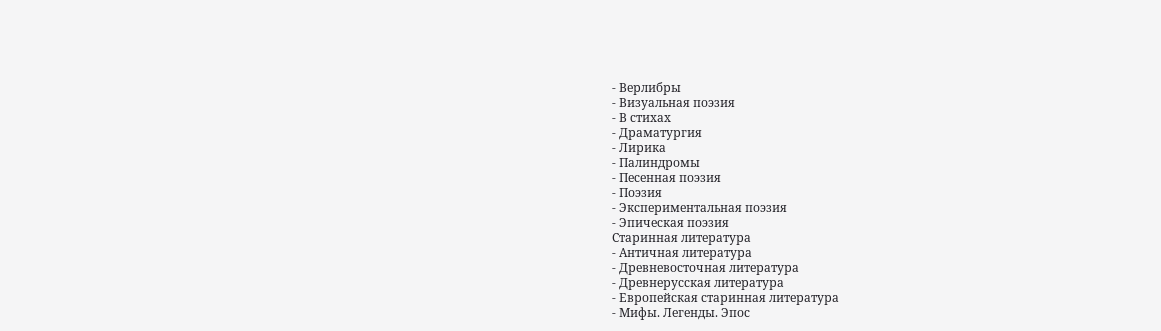- Верлибры
- Визуальная поэзия
- В стихах
- Драматургия
- Лирика
- Палиндромы
- Песенная поэзия
- Поэзия
- Экспериментальная поэзия
- Эпическая поэзия
Старинная литература
- Античная литература
- Древневосточная литература
- Древнерусская литература
- Европейская старинная литература
- Мифы. Легенды. Эпос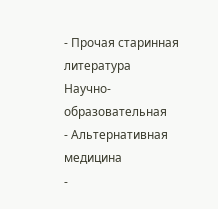- Прочая старинная литература
Научно-образовательная
- Альтернативная медицина
-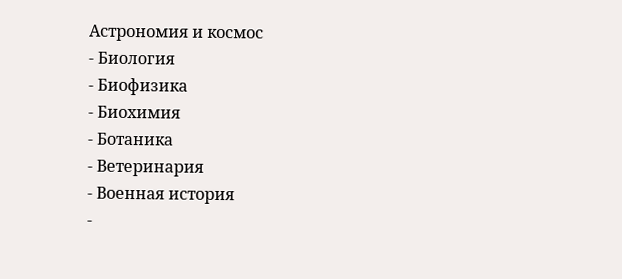Астрономия и космос
- Биология
- Биофизика
- Биохимия
- Ботаника
- Ветеринария
- Военная история
-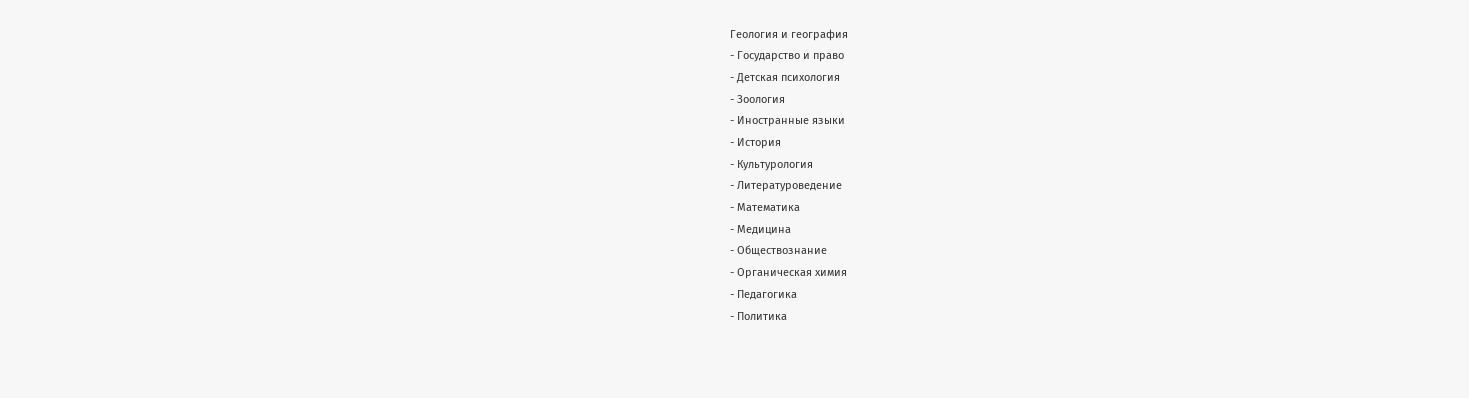Геология и география
- Государство и право
- Детская психология
- Зоология
- Иностранные языки
- История
- Культурология
- Литературоведение
- Математика
- Медицина
- Обществознание
- Органическая химия
- Педагогика
- Политика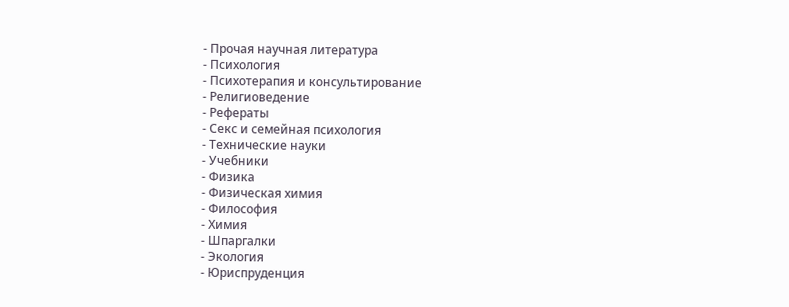- Прочая научная литература
- Психология
- Психотерапия и консультирование
- Религиоведение
- Рефераты
- Секс и семейная психология
- Технические науки
- Учебники
- Физика
- Физическая химия
- Философия
- Химия
- Шпаргалки
- Экология
- Юриспруденция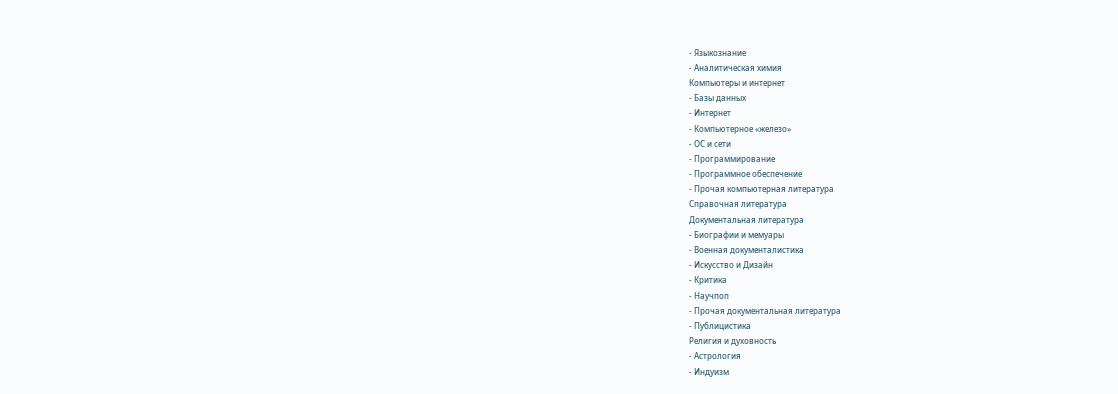- Языкознание
- Аналитическая химия
Компьютеры и интернет
- Базы данных
- Интернет
- Компьютерное «железо»
- ОС и сети
- Программирование
- Программное обеспечение
- Прочая компьютерная литература
Справочная литература
Документальная литература
- Биографии и мемуары
- Военная документалистика
- Искусство и Дизайн
- Критика
- Научпоп
- Прочая документальная литература
- Публицистика
Религия и духовность
- Астрология
- Индуизм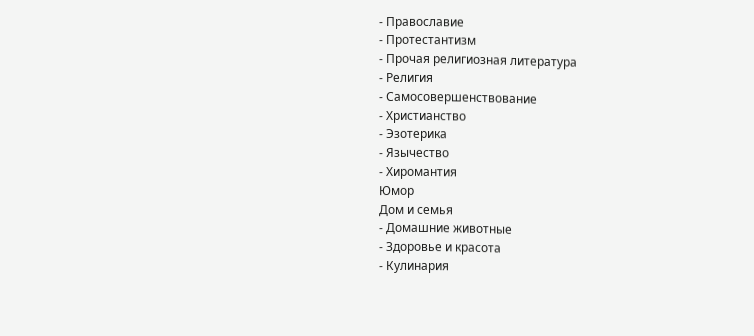- Православие
- Протестантизм
- Прочая религиозная литература
- Религия
- Самосовершенствование
- Христианство
- Эзотерика
- Язычество
- Хиромантия
Юмор
Дом и семья
- Домашние животные
- Здоровье и красота
- Кулинария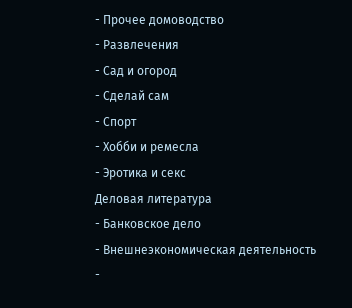- Прочее домоводство
- Развлечения
- Сад и огород
- Сделай сам
- Спорт
- Хобби и ремесла
- Эротика и секс
Деловая литература
- Банковское дело
- Внешнеэкономическая деятельность
-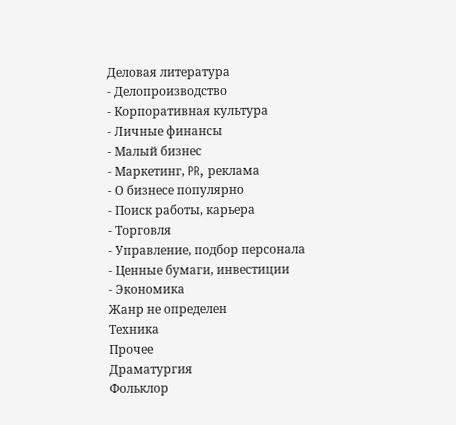Деловая литература
- Делопроизводство
- Корпоративная культура
- Личные финансы
- Малый бизнес
- Маркетинг, PR, реклама
- О бизнесе популярно
- Поиск работы, карьера
- Торговля
- Управление, подбор персонала
- Ценные бумаги, инвестиции
- Экономика
Жанр не определен
Техника
Прочее
Драматургия
Фольклор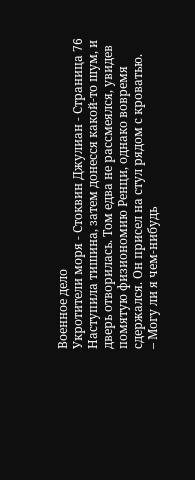Военное дело
Укротители моря - Стоквин Джулиан - Страница 76
Наступила тишина, затем донесся какой-то шум, и дверь отворилась. Том едва не рассмеялся, увидев помятую физиономию Ренци, однако вовремя сдержался. Он присел на стул рядом с кроватью.
– Могу ли я чем-нибудь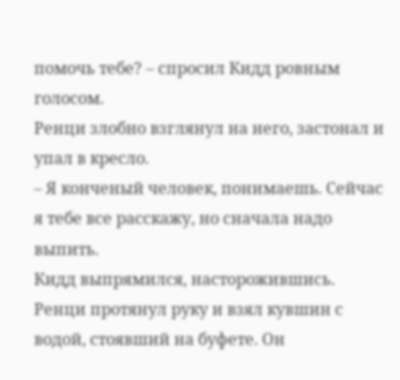помочь тебе? – спросил Кидд ровным голосом.
Ренци злобно взглянул на него, застонал и упал в кресло.
– Я конченый человек, понимаешь. Сейчас я тебе все расскажу, но сначала надо выпить.
Кидд выпрямился, насторожившись. Ренци протянул руку и взял кувшин с водой, стоявший на буфете. Он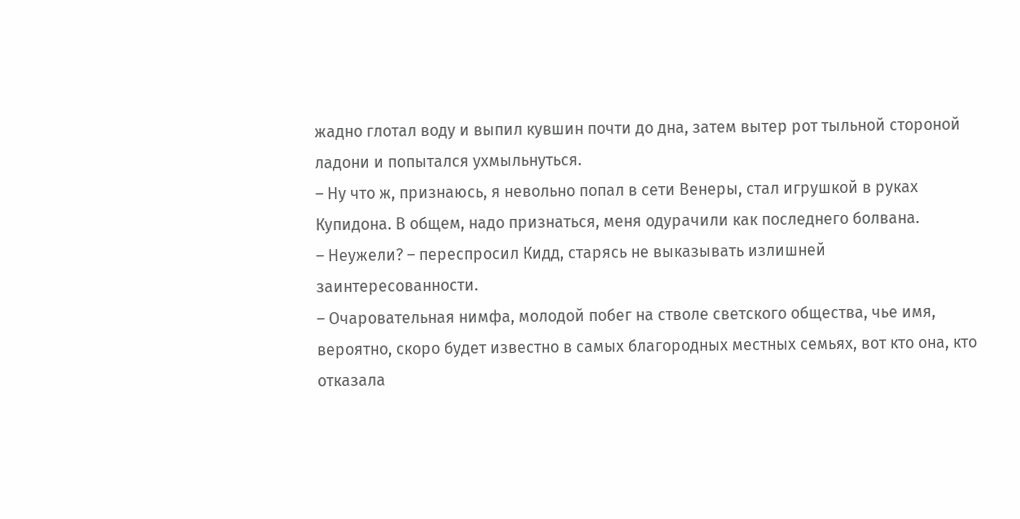жадно глотал воду и выпил кувшин почти до дна, затем вытер рот тыльной стороной ладони и попытался ухмыльнуться.
– Ну что ж, признаюсь, я невольно попал в сети Венеры, стал игрушкой в руках Купидона. В общем, надо признаться, меня одурачили как последнего болвана.
– Неужели? – переспросил Кидд, старясь не выказывать излишней заинтересованности.
– Очаровательная нимфа, молодой побег на стволе светского общества, чье имя, вероятно, скоро будет известно в самых благородных местных семьях, вот кто она, кто отказала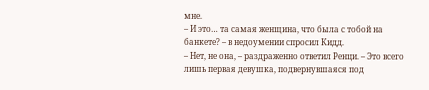мне.
– И это… та самая женщина, что была с тобой на банкете? – в недоумении спросил Кидд.
– Нет, не она, – раздраженно ответил Ренци. – Это всего лишь первая девушка, подвернувшаяся под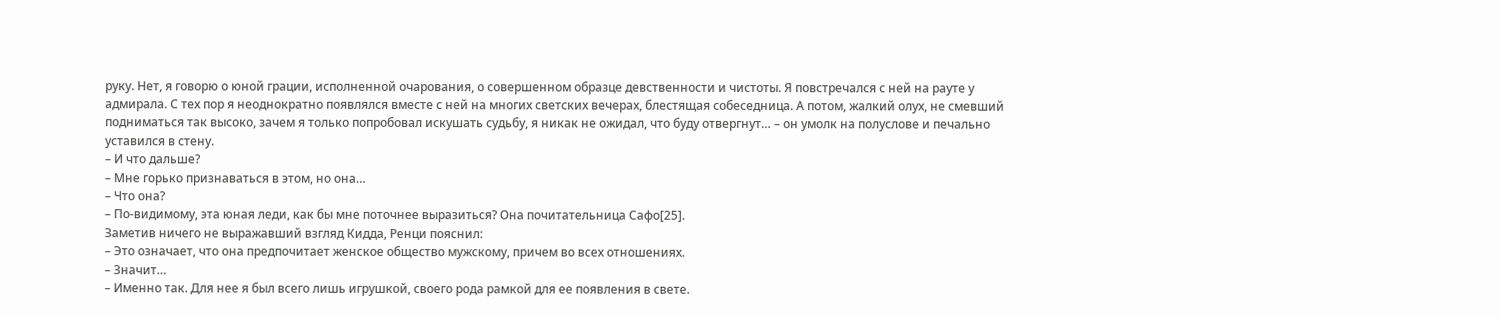руку. Нет, я говорю о юной грации, исполненной очарования, о совершенном образце девственности и чистоты. Я повстречался с ней на рауте у адмирала. С тех пор я неоднократно появлялся вместе с ней на многих светских вечерах, блестящая собеседница. А потом, жалкий олух, не смевший подниматься так высоко, зачем я только попробовал искушать судьбу, я никак не ожидал, что буду отвергнут… – он умолк на полуслове и печально уставился в стену.
– И что дальше?
– Мне горько признаваться в этом, но она…
– Что она?
– По-видимому, эта юная леди, как бы мне поточнее выразиться? Она почитательница Сафо[25].
Заметив ничего не выражавший взгляд Кидда, Ренци пояснил:
– Это означает, что она предпочитает женское общество мужскому, причем во всех отношениях.
– Значит…
– Именно так. Для нее я был всего лишь игрушкой, своего рода рамкой для ее появления в свете.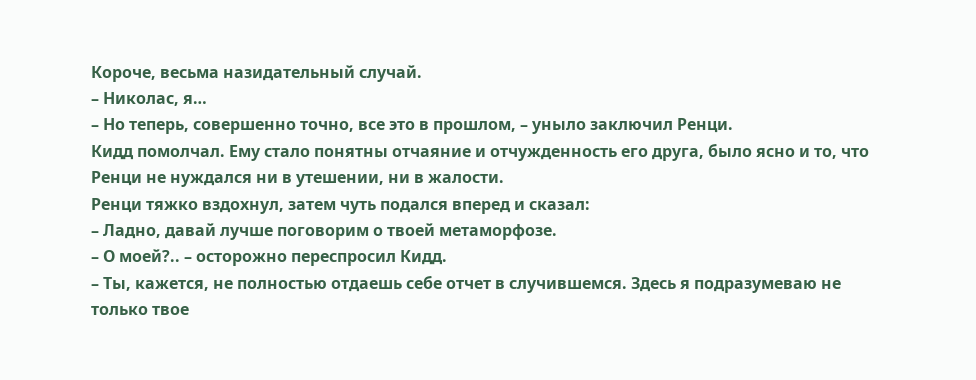Короче, весьма назидательный случай.
– Николас, я…
– Но теперь, совершенно точно, все это в прошлом, – уныло заключил Ренци.
Кидд помолчал. Ему стало понятны отчаяние и отчужденность его друга, было ясно и то, что Ренци не нуждался ни в утешении, ни в жалости.
Ренци тяжко вздохнул, затем чуть подался вперед и сказал:
– Ладно, давай лучше поговорим о твоей метаморфозе.
– О моей?.. – осторожно переспросил Кидд.
– Ты, кажется, не полностью отдаешь себе отчет в случившемся. Здесь я подразумеваю не только твое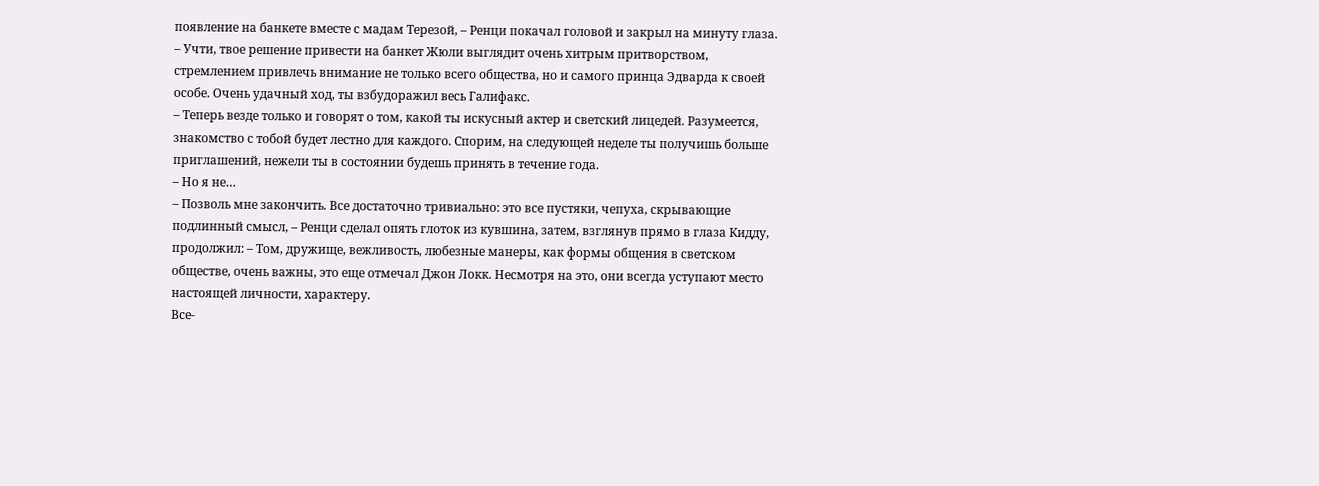появление на банкете вместе с мадам Терезой, – Ренци покачал головой и закрыл на минуту глаза. – Учти, твое решение привести на банкет Жюли выглядит очень хитрым притворством, стремлением привлечь внимание не только всего общества, но и самого принца Эдварда к своей особе. Очень удачный ход, ты взбудоражил весь Галифакс.
– Теперь везде только и говорят о том, какой ты искусный актер и светский лицедей. Разумеется, знакомство с тобой будет лестно для каждого. Спорим, на следующей неделе ты получишь больше приглашений, нежели ты в состоянии будешь принять в течение года.
– Но я не…
– Позволь мне закончить. Все достаточно тривиально: это все пустяки, чепуха, скрывающие подлинный смысл, – Ренци сделал опять глоток из кувшина, затем, взглянув прямо в глаза Кидду, продолжил: – Том, дружище, вежливость, любезные манеры, как формы общения в светском обществе, очень важны, это еще отмечал Джон Локк. Несмотря на это, они всегда уступают место настоящей личности, характеру.
Все-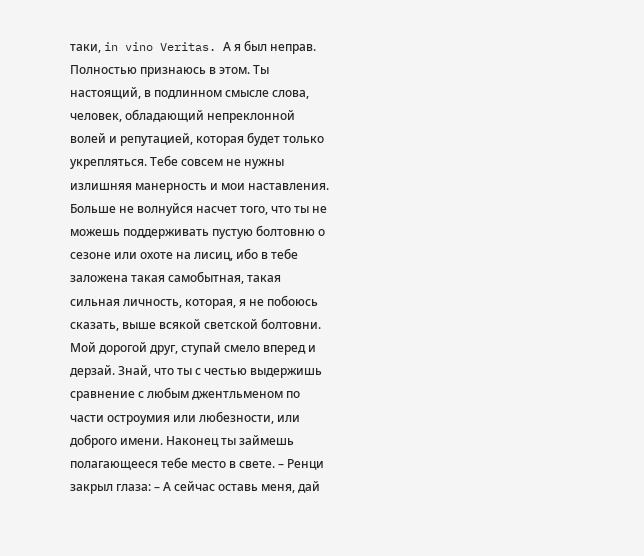таки, in vino Veritas. А я был неправ. Полностью признаюсь в этом. Ты настоящий, в подлинном смысле слова, человек, обладающий непреклонной волей и репутацией, которая будет только укрепляться. Тебе совсем не нужны излишняя манерность и мои наставления. Больше не волнуйся насчет того, что ты не можешь поддерживать пустую болтовню о сезоне или охоте на лисиц, ибо в тебе заложена такая самобытная, такая сильная личность, которая, я не побоюсь сказать, выше всякой светской болтовни.
Мой дорогой друг, ступай смело вперед и дерзай. Знай, что ты с честью выдержишь сравнение с любым джентльменом по части остроумия или любезности, или доброго имени. Наконец ты займешь полагающееся тебе место в свете. – Ренци закрыл глаза: – А сейчас оставь меня, дай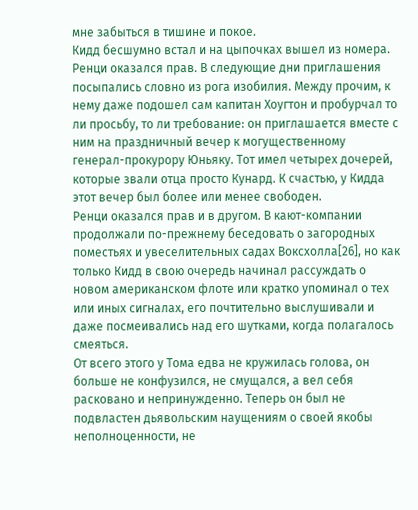мне забыться в тишине и покое.
Кидд бесшумно встал и на цыпочках вышел из номера.
Ренци оказался прав. В следующие дни приглашения посыпались словно из рога изобилия. Между прочим, к нему даже подошел сам капитан Хоугтон и пробурчал то ли просьбу, то ли требование: он приглашается вместе с ним на праздничный вечер к могущественному генерал-прокурору Юньяку. Тот имел четырех дочерей, которые звали отца просто Кунард. К счастью, у Кидда этот вечер был более или менее свободен.
Ренци оказался прав и в другом. В кают-компании продолжали по-прежнему беседовать о загородных поместьях и увеселительных садах Воксхолла[26], но как только Кидд в свою очередь начинал рассуждать о новом американском флоте или кратко упоминал о тех или иных сигналах, его почтительно выслушивали и даже посмеивались над его шутками, когда полагалось смеяться.
От всего этого у Тома едва не кружилась голова, он больше не конфузился, не смущался, а вел себя расковано и непринужденно. Теперь он был не подвластен дьявольским наущениям о своей якобы неполноценности, не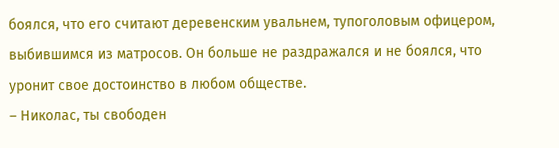боялся, что его считают деревенским увальнем, тупоголовым офицером, выбившимся из матросов. Он больше не раздражался и не боялся, что уронит свое достоинство в любом обществе.
– Николас, ты свободен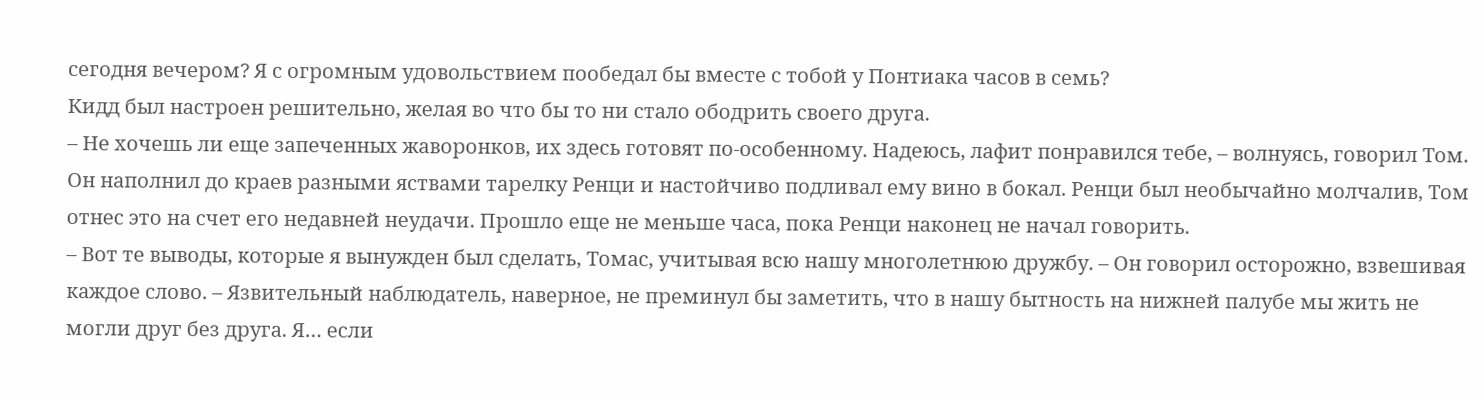сегодня вечером? Я с огромным удовольствием пообедал бы вместе с тобой у Понтиака часов в семь?
Кидд был настроен решительно, желая во что бы то ни стало ободрить своего друга.
– Не хочешь ли еще запеченных жаворонков, их здесь готовят по-особенному. Надеюсь, лафит понравился тебе, – волнуясь, говорил Том.
Он наполнил до краев разными яствами тарелку Ренци и настойчиво подливал ему вино в бокал. Ренци был необычайно молчалив, Том отнес это на счет его недавней неудачи. Прошло еще не меньше часа, пока Ренци наконец не начал говорить.
– Вот те выводы, которые я вынужден был сделать, Томас, учитывая всю нашу многолетнюю дружбу. – Он говорил осторожно, взвешивая каждое слово. – Язвительный наблюдатель, наверное, не преминул бы заметить, что в нашу бытность на нижней палубе мы жить не могли друг без друга. Я… если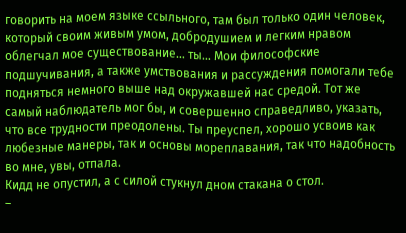говорить на моем языке ссыльного, там был только один человек, который своим живым умом, добродушием и легким нравом облегчал мое существование… ты… Мои философские подшучивания, а также умствования и рассуждения помогали тебе подняться немного выше над окружавшей нас средой. Тот же самый наблюдатель мог бы, и совершенно справедливо, указать, что все трудности преодолены. Ты преуспел, хорошо усвоив как любезные манеры, так и основы мореплавания, так что надобность во мне, увы, отпала.
Кидд не опустил, а с силой стукнул дном стакана о стол.
–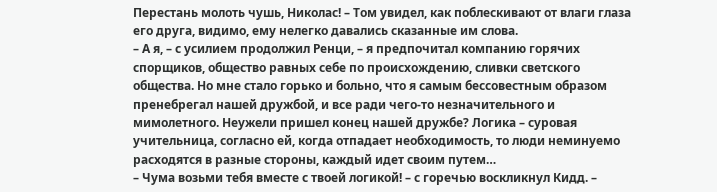Перестань молоть чушь, Николас! – Том увидел, как поблескивают от влаги глаза его друга, видимо, ему нелегко давались сказанные им слова.
– А я, – с усилием продолжил Ренци, – я предпочитал компанию горячих спорщиков, общество равных себе по происхождению, сливки светского общества. Но мне стало горько и больно, что я самым бессовестным образом пренебрегал нашей дружбой, и все ради чего-то незначительного и мимолетного. Неужели пришел конец нашей дружбе? Логика – суровая учительница, согласно ей, когда отпадает необходимость, то люди неминуемо расходятся в разные стороны, каждый идет своим путем…
– Чума возьми тебя вместе с твоей логикой! – с горечью воскликнул Кидд. –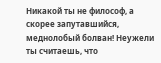Никакой ты не философ, а скорее запутавшийся, меднолобый болван! Неужели ты считаешь, что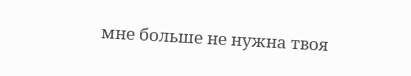мне больше не нужна твоя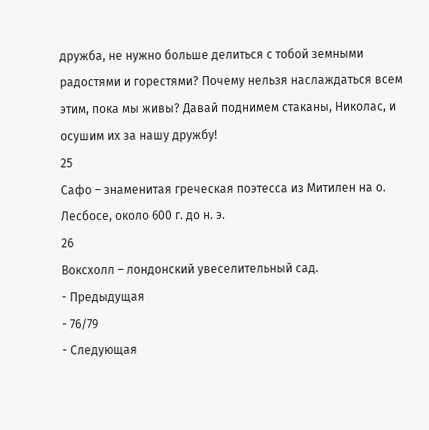дружба, не нужно больше делиться с тобой земными радостями и горестями? Почему нельзя наслаждаться всем этим, пока мы живы? Давай поднимем стаканы, Николас, и осушим их за нашу дружбу!
25
Сафо – знаменитая греческая поэтесса из Митилен на о. Лесбосе, около 600 г. до н. э.
26
Воксхолл – лондонский увеселительный сад.
- Предыдущая
- 76/79
- Следующая